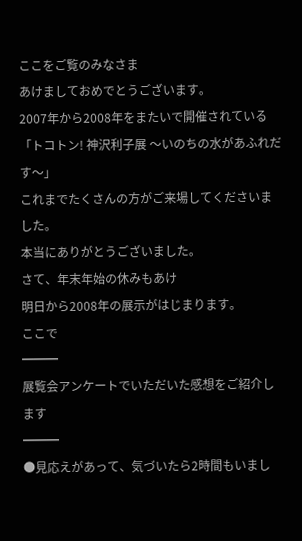ここをご覧のみなさま
あけましておめでとうございます。
2007年から2008年をまたいで開催されている
「トコトン! 神沢利子展 〜いのちの水があふれだす〜」
これまでたくさんの方がご来場してくださいました。
本当にありがとうございました。
さて、年末年始の休みもあけ
明日から2008年の展示がはじまります。
ここで
━━━
展覧会アンケートでいただいた感想をご紹介します
━━━
●見応えがあって、気づいたら2時間もいまし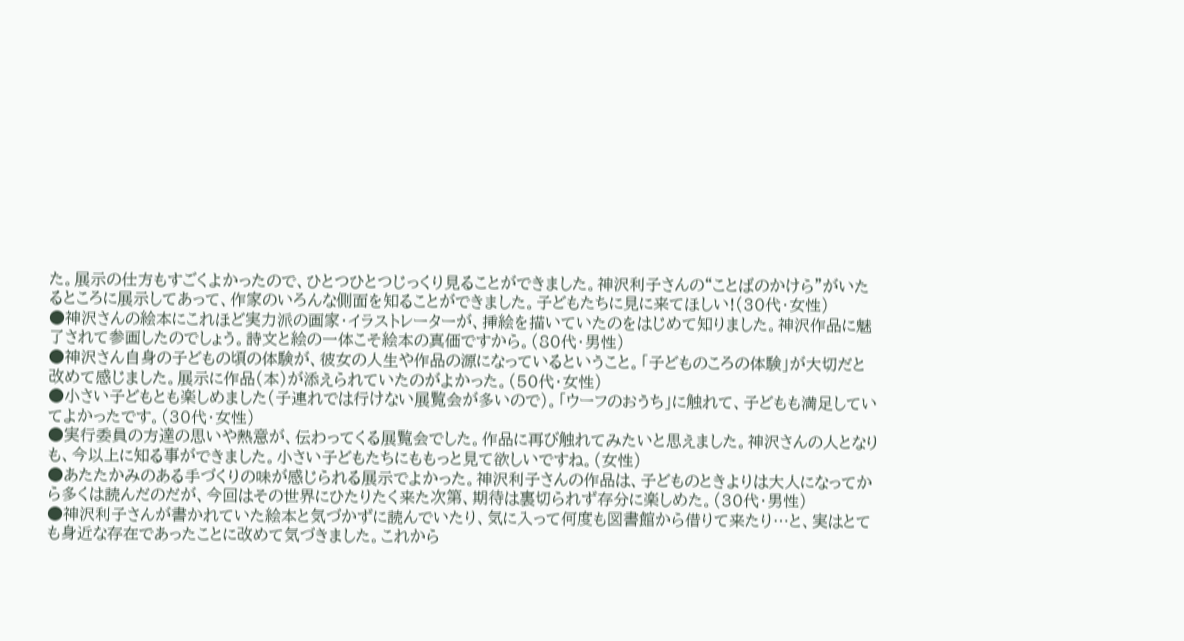た。展示の仕方もすごくよかったので、ひとつひとつじっくり見ることができました。神沢利子さんの“ことばのかけら”がいたるところに展示してあって、作家のいろんな側面を知ることができました。子どもたちに見に来てほしい!(30代・女性)
●神沢さんの絵本にこれほど実力派の画家・イラストレーターが、挿絵を描いていたのをはじめて知りました。神沢作品に魅了されて参画したのでしょう。詩文と絵の一体こそ絵本の真価ですから。(80代・男性)
●神沢さん自身の子どもの頃の体験が、彼女の人生や作品の源になっているということ。「子どものころの体験」が大切だと改めて感じました。展示に作品(本)が添えられていたのがよかった。(50代・女性)
●小さい子どもとも楽しめました(子連れでは行けない展覧会が多いので)。「ウーフのおうち」に触れて、子どもも満足していてよかったです。(30代・女性)
●実行委員の方達の思いや熱意が、伝わってくる展覧会でした。作品に再び触れてみたいと思えました。神沢さんの人となりも、今以上に知る事ができました。小さい子どもたちにももっと見て欲しいですね。(女性)
●あたたかみのある手づくりの味が感じられる展示でよかった。神沢利子さんの作品は、子どものときよりは大人になってから多くは読んだのだが、今回はその世界にひたりたく来た次第、期待は裏切られず存分に楽しめた。(30代・男性)
●神沢利子さんが書かれていた絵本と気づかずに読んでいたり、気に入って何度も図書館から借りて来たり…と、実はとても身近な存在であったことに改めて気づきました。これから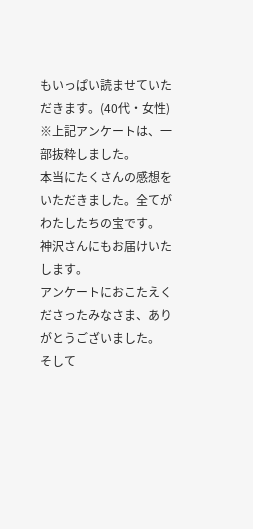もいっぱい読ませていただきます。(40代・女性)
※上記アンケートは、一部抜粋しました。
本当にたくさんの感想をいただきました。全てがわたしたちの宝です。
神沢さんにもお届けいたします。
アンケートにおこたえくださったみなさま、ありがとうございました。
そして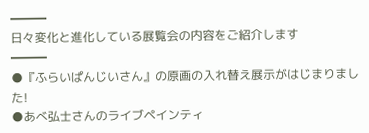━━━
日々変化と進化している展覧会の内容をご紹介します
━━━
●『ふらいぱんじいさん』の原画の入れ替え展示がはじまりました!
●あべ弘士さんのライブペインティ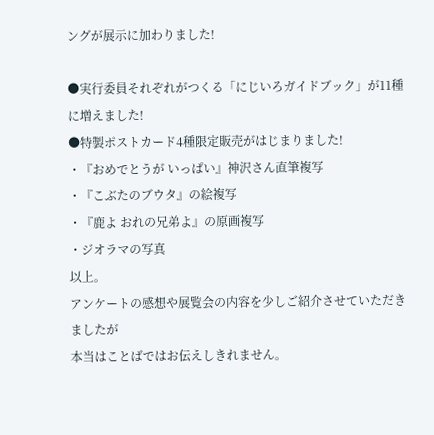ングが展示に加わりました!

●実行委員それぞれがつくる「にじいろガイドブック」が11種に増えました!
●特製ポストカード4種限定販売がはじまりました!
・『おめでとうが いっぱい』神沢さん直筆複写
・『こぶたのブウタ』の絵複写
・『鹿よ おれの兄弟よ』の原画複写
・ジオラマの写真
以上。
アンケートの感想や展覧会の内容を少しご紹介させていただきましたが
本当はことばではお伝えしきれません。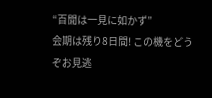“百聞は一見に如かず”
会期は残り8日間! この機をどうぞお見逃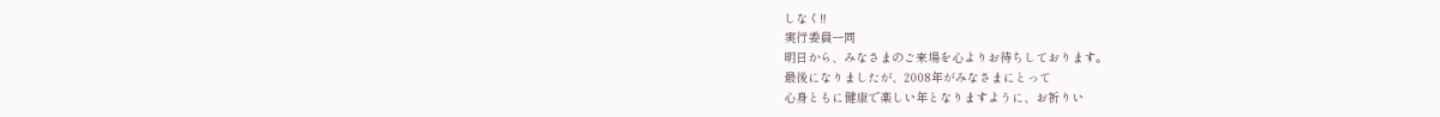しなく!!
実行委員一同
明日から、みなさまのご来場を心よりお待ちしております。
最後になりましたが、2008年がみなさまにとって
心身ともに健康で楽しい年となりますように、お祈りい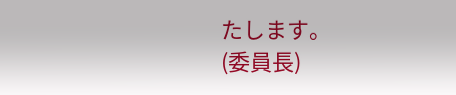たします。
(委員長)